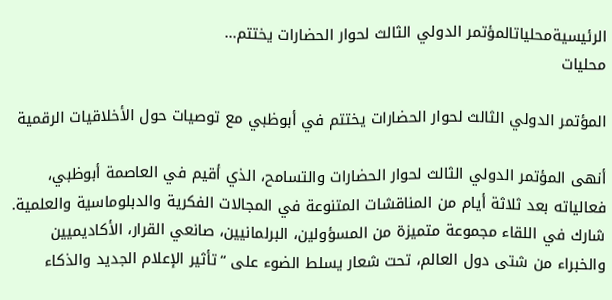الرئيسيةمحلياتالمؤتمر الدولي الثالث لحوار الحضارات يختتم...
محليات

المؤتمر الدولي الثالث لحوار الحضارات يختتم في أبوظبي مع توصيات حول الأخلاقيات الرقمية

أنهى المؤتمر الدولي الثالث لحوار الحضارات والتسامح، الذي أقيم في العاصمة أبوظبي، فعالياته بعد ثلاثة أيام من المناقشات المتنوعة في المجالات الفكرية والدبلوماسية والعلمية. شارك في اللقاء مجموعة متميزة من المسؤولين، البرلمانيين، صانعي القرار، الأكاديميين والخبراء من شتى دول العالم، تحت شعار يسلط الضوء على “تأثير الإعلام الجديد والذكاء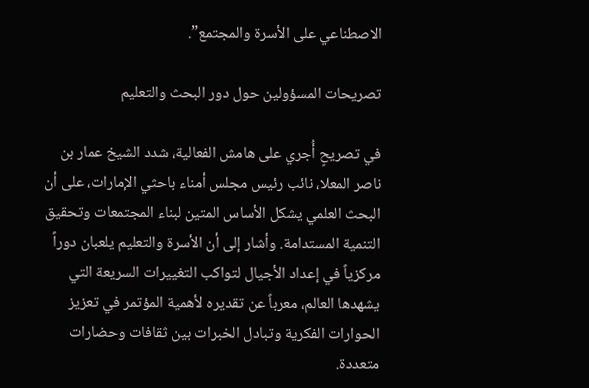الاصطناعي على الأسرة والمجتمع”.

تصريحات المسؤولين حول دور البحث والتعليم

في تصريحٍ أُجري على هامش الفعالية، شدد الشيخ عمار بن ناصر المعلا، نائب رئيس مجلس أمناء باحثي الإمارات، على أن البحث العلمي يشكل الأساس المتين لبناء المجتمعات وتحقيق التنمية المستدامة. وأشار إلى أن الأسرة والتعليم يلعبان دوراً مركزياً في إعداد الأجيال لتواكب التغييرات السريعة التي يشهدها العالم، معرباً عن تقديره لأهمية المؤتمر في تعزيز الحوارات الفكرية وتبادل الخبرات بين ثقافات وحضارات متعددة.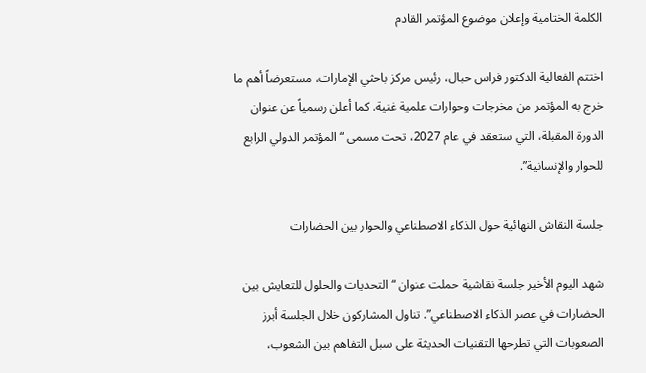الكلمة الختامية وإعلان موضوع المؤتمر القادم

اختتم الفعالية الدكتور فراس حبال، رئيس مركز باحثي الإمارات، مستعرضاً أهم ما خرج به المؤتمر من مخرجات وحوارات علمية غنية. كما أعلن رسمياً عن عنوان الدورة المقبلة، التي ستعقد في عام 2027، تحت مسمى “المؤتمر الدولي الرابع للحوار والإنسانية”.

جلسة النقاش النهائية حول الذكاء الاصطناعي والحوار بين الحضارات

شهد اليوم الأخير جلسة نقاشية حملت عنوان “التحديات والحلول للتعايش بين الحضارات في عصر الذكاء الاصطناعي”. تناول المشاركون خلال الجلسة أبرز الصعوبات التي تطرحها التقنيات الحديثة على سبل التفاهم بين الشعوب،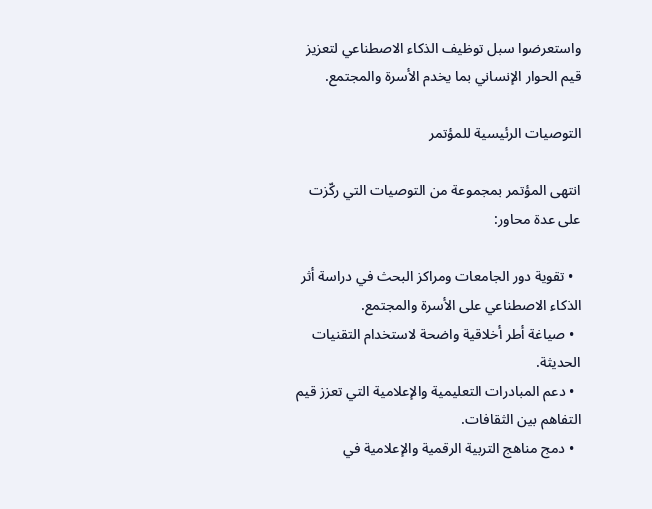واستعرضوا سبل توظيف الذكاء الاصطناعي لتعزيز قيم الحوار الإنساني بما يخدم الأسرة والمجتمع.

التوصيات الرئيسية للمؤتمر

انتهى المؤتمر بمجموعة من التوصيات التي ركّزت على عدة محاور:

  • تقوية دور الجامعات ومراكز البحث في دراسة أثر الذكاء الاصطناعي على الأسرة والمجتمع.
  • صياغة أطر أخلاقية واضحة لاستخدام التقنيات الحديثة.
  • دعم المبادرات التعليمية والإعلامية التي تعزز قيم التفاهم بين الثقافات.
  • دمج مناهج التربية الرقمية والإعلامية في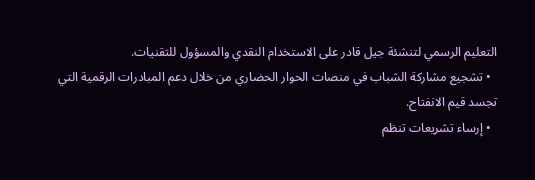التعليم الرسمي لتنشئة جيل قادر على الاستخدام النقدي والمسؤول للتقنيات.
  • تشجيع مشاركة الشباب في منصات الحوار الحضاري من خلال دعم المبادرات الرقمية التي تجسد قيم الانفتاح.
  • إرساء تشريعات تنظم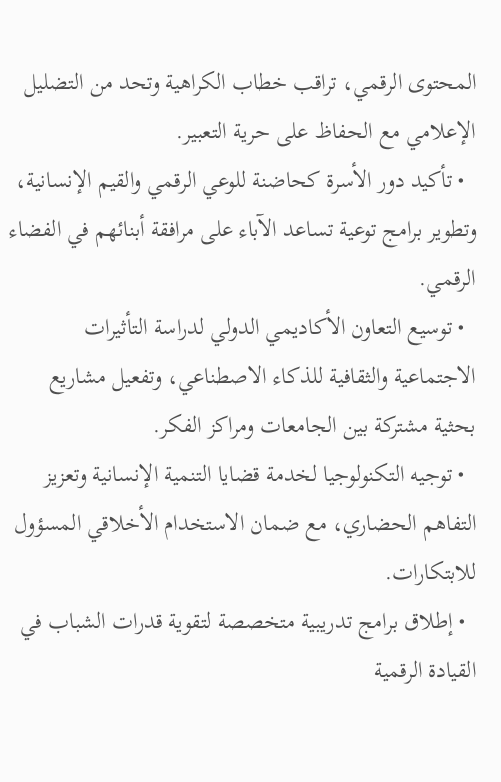المحتوى الرقمي، تراقب خطاب الكراهية وتحد من التضليل الإعلامي مع الحفاظ على حرية التعبير.
  • تأكيد دور الأسرة كحاضنة للوعي الرقمي والقيم الإنسانية، وتطوير برامج توعية تساعد الآباء على مرافقة أبنائهم في الفضاء الرقمي.
  • توسيع التعاون الأكاديمي الدولي لدراسة التأثيرات الاجتماعية والثقافية للذكاء الاصطناعي، وتفعيل مشاريع بحثية مشتركة بين الجامعات ومراكز الفكر.
  • توجيه التكنولوجيا لخدمة قضايا التنمية الإنسانية وتعزيز التفاهم الحضاري، مع ضمان الاستخدام الأخلاقي المسؤول للابتكارات.
  • إطلاق برامج تدريبية متخصصة لتقوية قدرات الشباب في القيادة الرقمية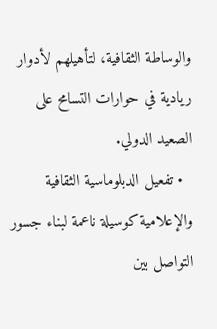والوساطة الثقافية، لتأهيلهم لأدوار ريادية في حوارات التسامح على الصعيد الدولي.
  • تفعيل الدبلوماسية الثقافية والإعلامية كوسيلة ناعمة لبناء جسور التواصل بين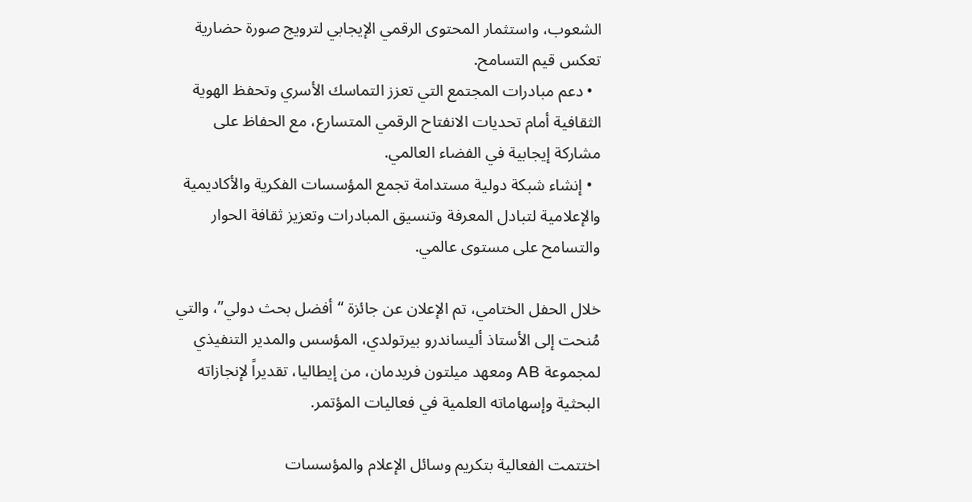الشعوب، واستثمار المحتوى الرقمي الإيجابي لترويج صورة حضارية تعكس قيم التسامح.
  • دعم مبادرات المجتمع التي تعزز التماسك الأسري وتحفظ الهوية الثقافية أمام تحديات الانفتاح الرقمي المتسارع، مع الحفاظ على مشاركة إيجابية في الفضاء العالمي.
  • إنشاء شبكة دولية مستدامة تجمع المؤسسات الفكرية والأكاديمية والإعلامية لتبادل المعرفة وتنسيق المبادرات وتعزيز ثقافة الحوار والتسامح على مستوى عالمي.

خلال الحفل الختامي، تم الإعلان عن جائزة “أفضل بحث دولي”، والتي مُنحت إلى الأستاذ أليساندرو بيرتولدي، المؤسس والمدير التنفيذي لمجموعة AB ومعهد ميلتون فريدمان، من إيطاليا، تقديراً لإنجازاته البحثية وإسهاماته العلمية في فعاليات المؤتمر.

اختتمت الفعالية بتكريم وسائل الإعلام والمؤسسات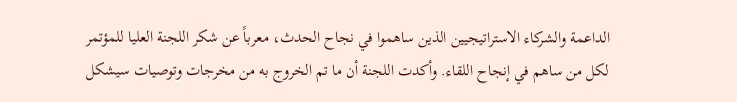الداعمة والشركاء الاستراتيجيين الذين ساهموا في نجاح الحدث، معرباً عن شكر اللجنة العليا للمؤتمر لكل من ساهم في إنجاح اللقاء. وأكدت اللجنة أن ما تم الخروج به من مخرجات وتوصيات سيشكل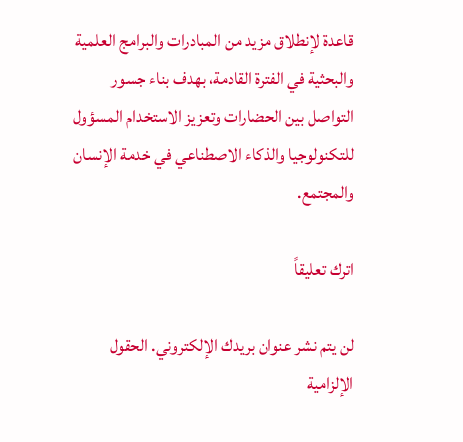قاعدة لإنطلاق مزيد من المبادرات والبرامج العلمية والبحثية في الفترة القادمة، بهدف بناء جسور التواصل بين الحضارات وتعزيز الاستخدام المسؤول للتكنولوجيا والذكاء الاصطناعي في خدمة الإنسان والمجتمع.

اترك تعليقاً

لن يتم نشر عنوان بريدك الإلكتروني. الحقول الإلزامية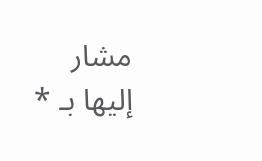مشار إليها بـ *